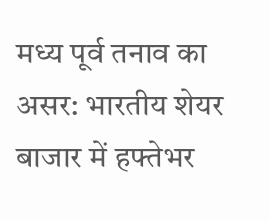मध्य पूर्व तनाव का असर: भारतीय शेयर बाजार में हफ्तेभर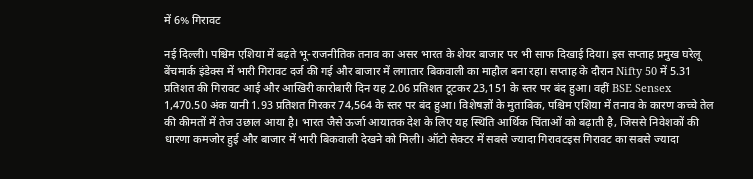में 6% गिरावट

नई दिल्ली। पश्चिम एशिया में बढ़ते भू-राजनीतिक तनाव का असर भारत के शेयर बाजार पर भी साफ दिखाई दिया। इस सप्ताह प्रमुख घरेलू बेंचमार्क इंडेक्स में भारी गिरावट दर्ज की गई और बाजार में लगातार बिकवाली का माहौल बना रहा। सप्ताह के दौरान Nifty 50 में 5.31 प्रतिशत की गिरावट आई और आखिरी कारोबारी दिन यह 2.06 प्रतिशत टूटकर 23,151 के स्तर पर बंद हुआ। वहीं BSE Sensex 1,470.50 अंक यानी 1.93 प्रतिशत गिरकर 74,564 के स्तर पर बंद हुआ। विशेषज्ञों के मुताबिक, पश्चिम एशिया में तनाव के कारण कच्चे तेल की कीमतों में तेज उछाल आया है। भारत जैसे ऊर्जा आयातक देश के लिए यह स्थिति आर्थिक चिंताओं को बढ़ाती है, जिससे निवेशकों की धारणा कमजोर हुई और बाजार में भारी बिकवाली देखने को मिली। ऑटो सेक्टर में सबसे ज्यादा गिरावटइस गिरावट का सबसे ज्यादा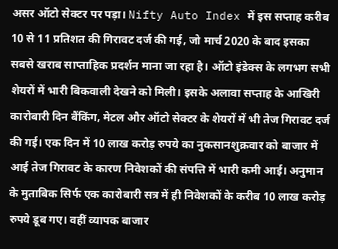असर ऑटो सेक्टर पर पड़ा। Nifty Auto Index में इस सप्ताह करीब 10 से 11 प्रतिशत की गिरावट दर्ज की गई, जो मार्च 2020 के बाद इसका सबसे खराब साप्ताहिक प्रदर्शन माना जा रहा है। ऑटो इंडेक्स के लगभग सभी शेयरों में भारी बिकवाली देखने को मिली। इसके अलावा सप्ताह के आखिरी कारोबारी दिन बैंकिंग, मेटल और ऑटो सेक्टर के शेयरों में भी तेज गिरावट दर्ज की गई। एक दिन में 10 लाख करोड़ रुपये का नुकसानशुक्रवार को बाजार में आई तेज गिरावट के कारण निवेशकों की संपत्ति में भारी कमी आई। अनुमान के मुताबिक सिर्फ एक कारोबारी सत्र में ही निवेशकों के करीब 10 लाख करोड़ रुपये डूब गए। वहीं व्यापक बाजार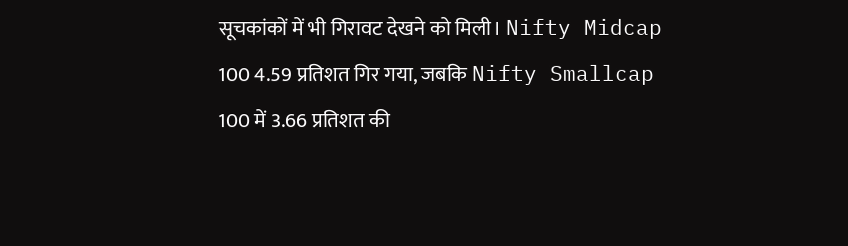सूचकांकों में भी गिरावट देखने को मिली। Nifty Midcap 100 4.59 प्रतिशत गिर गया, जबकि Nifty Smallcap 100 में 3.66 प्रतिशत की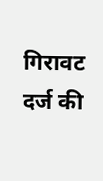गिरावट दर्ज की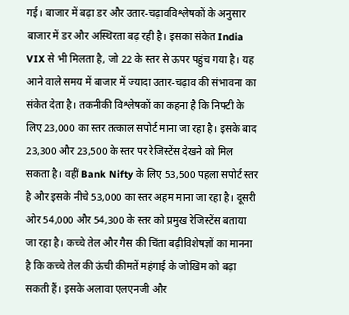गई। बाजार में बढ़ा डर और उतार-चढ़ावविश्लेषकों के अनुसार बाजार में डर और अस्थिरता बढ़ रही है। इसका संकेत India VIX से भी मिलता है, जो 22 के स्तर से ऊपर पहुंच गया है। यह आने वाले समय में बाजार में ज्यादा उतार-चढ़ाव की संभावना का संकेत देता है। तकनीकी विश्लेषकों का कहना है कि निफ्टी के लिए 23,000 का स्तर तत्काल सपोर्ट माना जा रहा है। इसके बाद 23,300 और 23,500 के स्तर पर रेजिस्टेंस देखने को मिल सकता है। वहीं Bank Nifty के लिए 53,500 पहला सपोर्ट स्तर है और इसके नीचे 53,000 का स्तर अहम माना जा रहा है। दूसरी ओर 54,000 और 54,300 के स्तर को प्रमुख रेजिस्टेंस बताया जा रहा है। कच्चे तेल और गैस की चिंता बढ़ीविशेषज्ञों का मानना है कि कच्चे तेल की ऊंची कीमतें महंगाई के जोखिम को बढ़ा सकती हैं। इसके अलावा एलएनजी और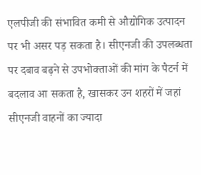एलपीजी की संभावित कमी से औद्योगिक उत्पादन पर भी असर पड़ सकता है। सीएनजी की उपलब्धता पर दबाव बढ़ने से उपभोक्ताओं की मांग के पैटर्न में बदलाव आ सकता है, खासकर उन शहरों में जहां सीएनजी वाहनों का ज्यादा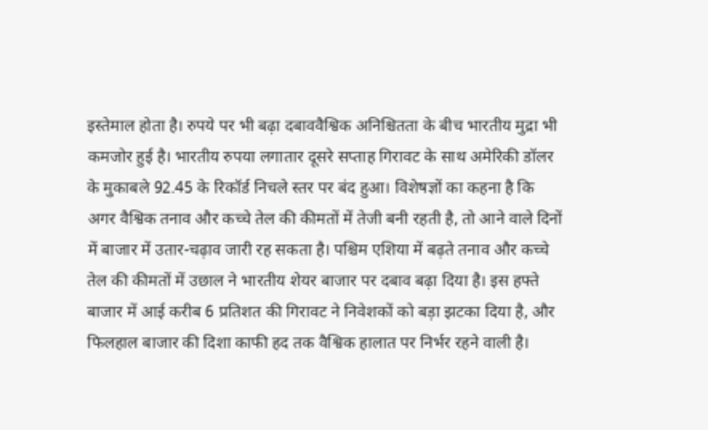इस्तेमाल होता है। रुपये पर भी बढ़ा दबाववैश्विक अनिश्चितता के बीच भारतीय मुद्रा भी कमजोर हुई है। भारतीय रुपया लगातार दूसरे सप्ताह गिरावट के साथ अमेरिकी डॉलर के मुकाबले 92.45 के रिकॉर्ड निचले स्तर पर बंद हुआ। विशेषज्ञों का कहना है कि अगर वैश्विक तनाव और कच्चे तेल की कीमतों में तेजी बनी रहती है, तो आने वाले दिनों में बाजार में उतार-चढ़ाव जारी रह सकता है। पश्चिम एशिया में बढ़ते तनाव और कच्चे तेल की कीमतों में उछाल ने भारतीय शेयर बाजार पर दबाव बढ़ा दिया है। इस हफ्ते बाजार में आई करीब 6 प्रतिशत की गिरावट ने निवेशकों को बड़ा झटका दिया है, और फिलहाल बाजार की दिशा काफी हद तक वैश्विक हालात पर निर्भर रहने वाली है।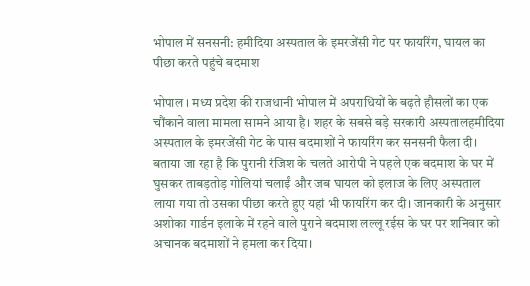भोपाल में सनसनी: हमीदिया अस्पताल के इमरजेंसी गेट पर फायरिंग, घायल का पीछा करते पहुंचे बदमाश

भोपाल । मध्य प्रदेश की राजधानी भोपाल में अपराधियों के बढ़ते हौसलों का एक चौंकाने वाला मामला सामने आया है। शहर के सबसे बड़े सरकारी अस्पतालहमीदिया अस्पताल के इमरजेंसी गेट के पास बदमाशों ने फायरिंग कर सनसनी फैला दी। बताया जा रहा है कि पुरानी रंजिश के चलते आरोपी ने पहले एक बदमाश के घर में घुसकर ताबड़तोड़ गोलियां चलाईं और जब घायल को इलाज के लिए अस्पताल लाया गया तो उसका पीछा करते हुए यहां भी फायरिंग कर दी। जानकारी के अनुसार अशोका गार्डन इलाके में रहने वाले पुराने बदमाश लल्लू रईस के घर पर शनिवार को अचानक बदमाशों ने हमला कर दिया।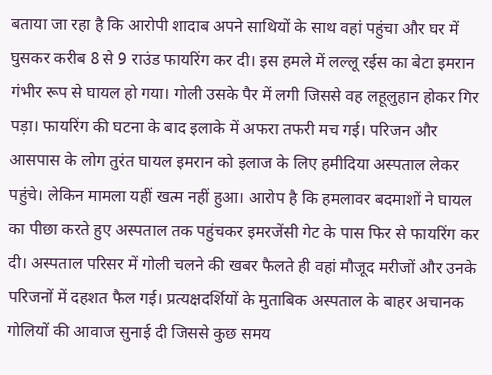बताया जा रहा है कि आरोपी शादाब अपने साथियों के साथ वहां पहुंचा और घर में घुसकर करीब 8 से 9 राउंड फायरिंग कर दी। इस हमले में लल्लू रईस का बेटा इमरान गंभीर रूप से घायल हो गया। गोली उसके पैर में लगी जिससे वह लहूलुहान होकर गिर पड़ा। फायरिंग की घटना के बाद इलाके में अफरा तफरी मच गई। परिजन और आसपास के लोग तुरंत घायल इमरान को इलाज के लिए हमीदिया अस्पताल लेकर पहुंचे। लेकिन मामला यहीं खत्म नहीं हुआ। आरोप है कि हमलावर बदमाशों ने घायल का पीछा करते हुए अस्पताल तक पहुंचकर इमरजेंसी गेट के पास फिर से फायरिंग कर दी। अस्पताल परिसर में गोली चलने की खबर फैलते ही वहां मौजूद मरीजों और उनके परिजनों में दहशत फैल गई। प्रत्यक्षदर्शियों के मुताबिक अस्पताल के बाहर अचानक गोलियों की आवाज सुनाई दी जिससे कुछ समय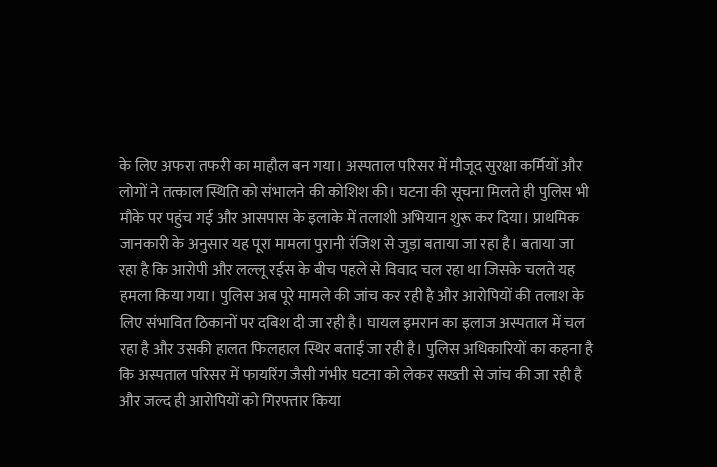के लिए अफरा तफरी का माहौल बन गया। अस्पताल परिसर में मौजूद सुरक्षा कर्मियों और लोगों ने तत्काल स्थिति को संभालने की कोशिश की। घटना की सूचना मिलते ही पुलिस भी मौके पर पहुंच गई और आसपास के इलाके में तलाशी अभियान शुरू कर दिया। प्राथमिक जानकारी के अनुसार यह पूरा मामला पुरानी रंजिश से जुड़ा बताया जा रहा है। बताया जा रहा है कि आरोपी और लल्लू रईस के बीच पहले से विवाद चल रहा था जिसके चलते यह हमला किया गया। पुलिस अब पूरे मामले की जांच कर रही है और आरोपियों की तलाश के लिए संभावित ठिकानों पर दबिश दी जा रही है। घायल इमरान का इलाज अस्पताल में चल रहा है और उसकी हालत फिलहाल स्थिर बताई जा रही है। पुलिस अधिकारियों का कहना है कि अस्पताल परिसर में फायरिंग जैसी गंभीर घटना को लेकर सख्ती से जांच की जा रही है और जल्द ही आरोपियों को गिरफ्तार किया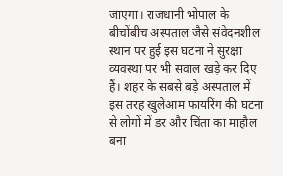जाएगा। राजधानी भोपाल के बीचोंबीच अस्पताल जैसे संवेदनशील स्थान पर हुई इस घटना ने सुरक्षा व्यवस्था पर भी सवाल खड़े कर दिए हैं। शहर के सबसे बड़े अस्पताल में इस तरह खुलेआम फायरिंग की घटना से लोगों में डर और चिंता का माहौल बना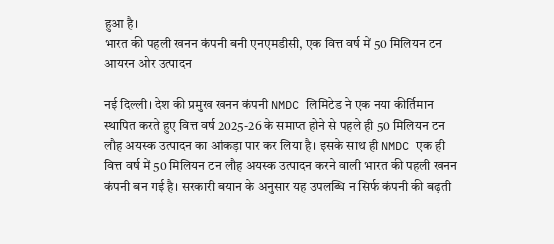हुआ है।
भारत की पहली खनन कंपनी बनी एनएमडीसी, एक वित्त वर्ष में 50 मिलियन टन आयरन ओर उत्पादन

नई दिल्ली। देश की प्रमुख खनन कंपनी NMDC लिमिटेड ने एक नया कीर्तिमान स्थापित करते हुए वित्त वर्ष 2025-26 के समाप्त होने से पहले ही 50 मिलियन टन लौह अयस्क उत्पादन का आंकड़ा पार कर लिया है। इसके साथ ही NMDC एक ही वित्त वर्ष में 50 मिलियन टन लौह अयस्क उत्पादन करने वाली भारत की पहली खनन कंपनी बन गई है। सरकारी बयान के अनुसार यह उपलब्धि न सिर्फ कंपनी की बढ़ती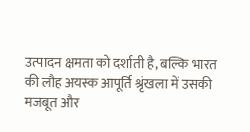उत्पादन क्षमता को दर्शाती है, बल्कि भारत की लौह अयस्क आपूर्ति श्रृंखला में उसकी मजबूत और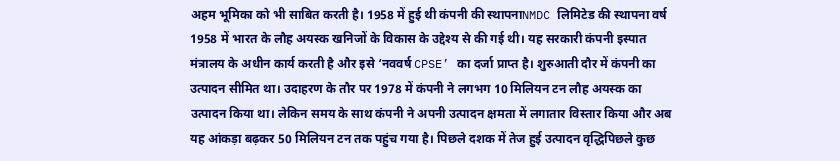अहम भूमिका को भी साबित करती है। 1958 में हुई थी कंपनी की स्थापनाNMDC लिमिटेड की स्थापना वर्ष 1958 में भारत के लौह अयस्क खनिजों के विकास के उद्देश्य से की गई थी। यह सरकारी कंपनी इस्पात मंत्रालय के अधीन कार्य करती है और इसे ‘नववर्ष CPSE’ का दर्जा प्राप्त है। शुरुआती दौर में कंपनी का उत्पादन सीमित था। उदाहरण के तौर पर 1978 में कंपनी ने लगभग 10 मिलियन टन लौह अयस्क का उत्पादन किया था। लेकिन समय के साथ कंपनी ने अपनी उत्पादन क्षमता में लगातार विस्तार किया और अब यह आंकड़ा बढ़कर 50 मिलियन टन तक पहुंच गया है। पिछले दशक में तेज हुई उत्पादन वृद्धिपिछले कुछ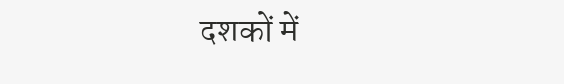दशकों में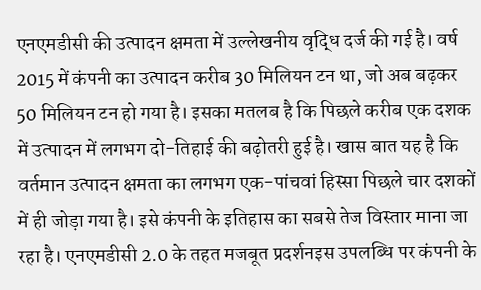एनएमडीसी की उत्पादन क्षमता में उल्लेखनीय वृद्धि दर्ज की गई है। वर्ष 2015 में कंपनी का उत्पादन करीब 30 मिलियन टन था, जो अब बढ़कर 50 मिलियन टन हो गया है। इसका मतलब है कि पिछले करीब एक दशक में उत्पादन में लगभग दो-तिहाई की बढ़ोतरी हुई है। खास बात यह है कि वर्तमान उत्पादन क्षमता का लगभग एक-पांचवां हिस्सा पिछले चार दशकों में ही जोड़ा गया है। इसे कंपनी के इतिहास का सबसे तेज विस्तार माना जा रहा है। एनएमडीसी 2.0 के तहत मजबूत प्रदर्शनइस उपलब्धि पर कंपनी के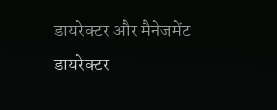डायरेक्टर और मैनेजमेंट डायरेक्टर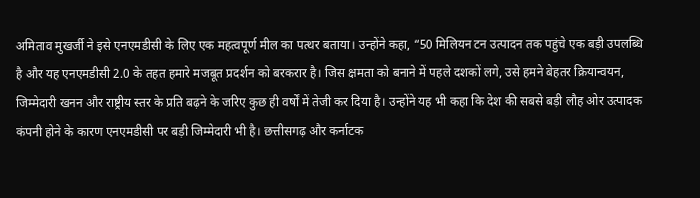अमिताव मुखर्जी ने इसे एनएमडीसी के लिए एक महत्वपूर्ण मील का पत्थर बताया। उन्होंने कहा, “50 मिलियन टन उत्पादन तक पहुंचे एक बड़ी उपलब्धि है और यह एनएमडीसी 2.0 के तहत हमारे मजबूत प्रदर्शन को बरकरार है। जिस क्षमता को बनाने में पहले दशकों लगे, उसे हमने बेहतर क्रियान्वयन, जिम्मेदारी खनन और राष्ट्रीय स्तर के प्रति बढ़ने के जरिए कुछ ही वर्षों में तेजी कर दिया है। उन्होंने यह भी कहा कि देश की सबसे बड़ी लौह ओर उत्पादक कंपनी होने के कारण एनएमडीसी पर बड़ी जिम्मेदारी भी है। छत्तीसगढ़ और कर्नाटक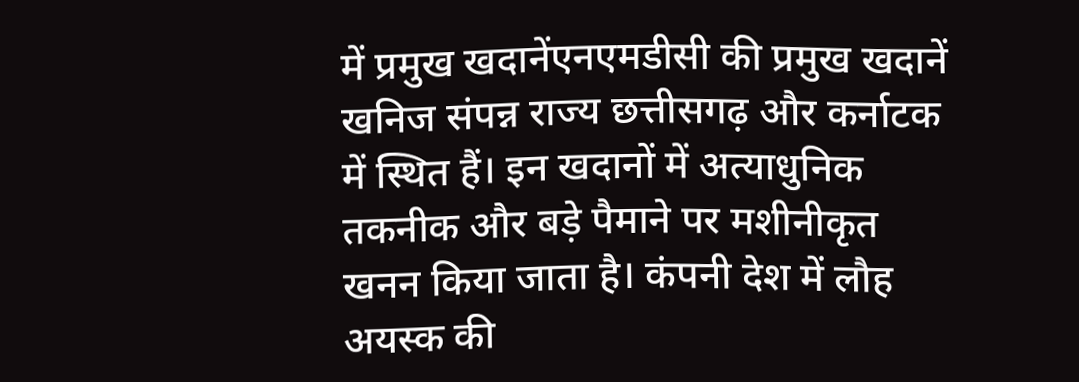में प्रमुख खदानेंएनएमडीसी की प्रमुख खदानें खनिज संपन्न राज्य छत्तीसगढ़ और कर्नाटक में स्थित हैं। इन खदानों में अत्याधुनिक तकनीक और बड़े पैमाने पर मशीनीकृत खनन किया जाता है। कंपनी देश में लौह अयस्क की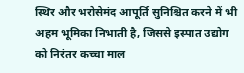स्थिर और भरोसेमंद आपूर्ति सुनिश्चित करने में भी अहम भूमिका निभाती है, जिससे इस्पात उद्योग को निरंतर कच्चा माल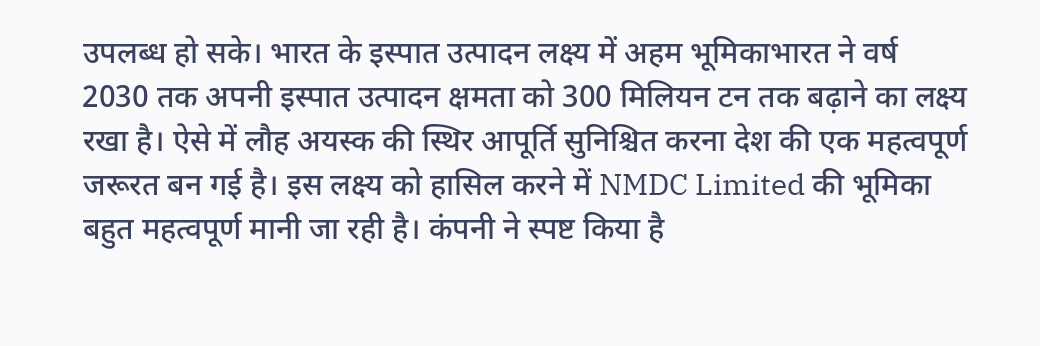उपलब्ध हो सके। भारत के इस्पात उत्पादन लक्ष्य में अहम भूमिकाभारत ने वर्ष 2030 तक अपनी इस्पात उत्पादन क्षमता को 300 मिलियन टन तक बढ़ाने का लक्ष्य रखा है। ऐसे में लौह अयस्क की स्थिर आपूर्ति सुनिश्चित करना देश की एक महत्वपूर्ण जरूरत बन गई है। इस लक्ष्य को हासिल करने में NMDC Limited की भूमिका बहुत महत्वपूर्ण मानी जा रही है। कंपनी ने स्पष्ट किया है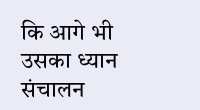कि आगे भी उसका ध्यान संचालन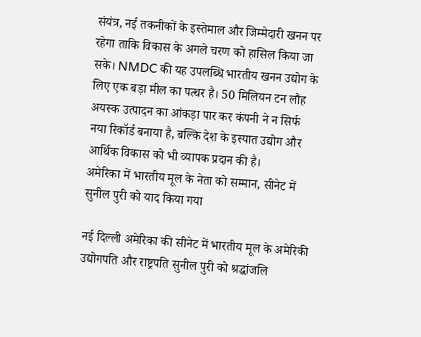संयंत्र, नई तकनीकों के इस्तेमाल और जिम्मेदारी खनन पर रहेगा ताकि विकास के अगले चरण को हासिल किया जा सके। NMDC की यह उपलब्धि भारतीय खनन उद्योग के लिए एक बड़ा मील का पत्थर है। 50 मिलियन टन लौह अयस्क उत्पादन का आंकड़ा पार कर कंपनी ने न सिर्फ नया रिकॉर्ड बनाया है, बल्कि देश के इस्पात उद्योग और आर्थिक विकास को भी व्यापक प्रदान की है।
अमेरिका में भारतीय मूल के नेता को सम्मान, सीनेट में सुनील पुरी को याद किया गया

नई दिल्ली अमेरिका की सीनेट में भारतीय मूल के अमेरिकी उद्योगपति और राष्ट्रपति सुनील पुरी को श्रद्धांजलि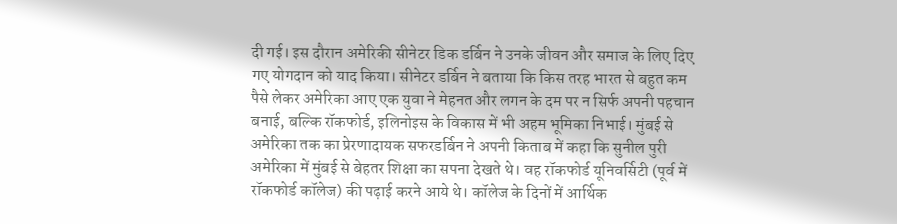दी गई। इस दौरान अमेरिकी सीनेटर डिक डर्बिन ने उनके जीवन और समाज के लिए दिए गए योगदान को याद किया। सीनेटर डर्बिन ने बताया कि किस तरह भारत से बहुत कम पैसे लेकर अमेरिका आए एक युवा ने मेहनत और लगन के दम पर न सिर्फ अपनी पहचान बनाई, बल्कि रॉकफोर्ड, इलिनोइस के विकास में भी अहम भूमिका निभाई। मुंबई से अमेरिका तक का प्रेरणादायक सफरडर्बिन ने अपनी किताब में कहा कि सुनील पुरी अमेरिका में मुंबई से बेहतर शिक्षा का सपना देखते थे। वह रॉकफोर्ड यूनिवर्सिटी (पूर्व में रॉकफोर्ड कॉलेज) की पढ़ाई करने आये थे। कॉलेज के दिनों में आर्थिक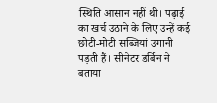स्थिति आसान नहीं थी। पढ़ाई का खर्च उठाने के लिए उन्हें कई छोटी-मोटी सब्जियां उगानी पड़ती हैं। सीनेटर डर्बिन ने बताया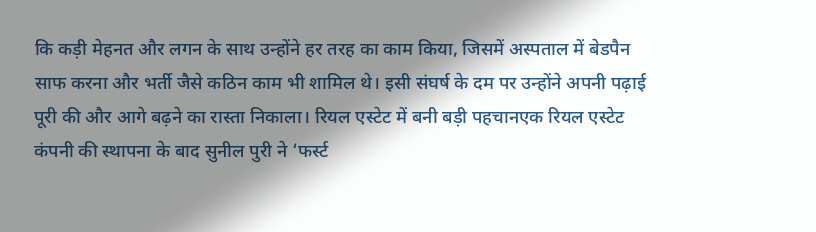कि कड़ी मेहनत और लगन के साथ उन्होंने हर तरह का काम किया, जिसमें अस्पताल में बेडपैन साफ करना और भर्ती जैसे कठिन काम भी शामिल थे। इसी संघर्ष के दम पर उन्होंने अपनी पढ़ाई पूरी की और आगे बढ़ने का रास्ता निकाला। रियल एस्टेट में बनी बड़ी पहचानएक रियल एस्टेट कंपनी की स्थापना के बाद सुनील पुरी ने ‘फर्स्ट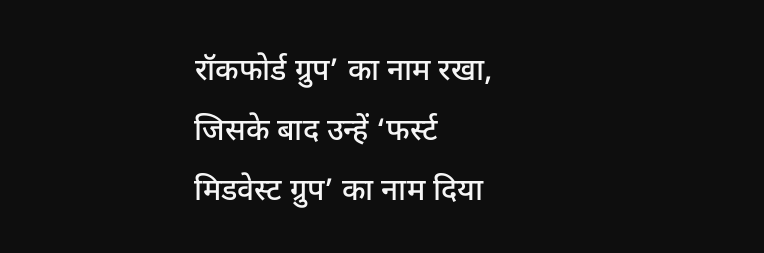रॉकफोर्ड ग्रुप’ का नाम रखा, जिसके बाद उन्हें ‘फर्स्ट मिडवेस्ट ग्रुप’ का नाम दिया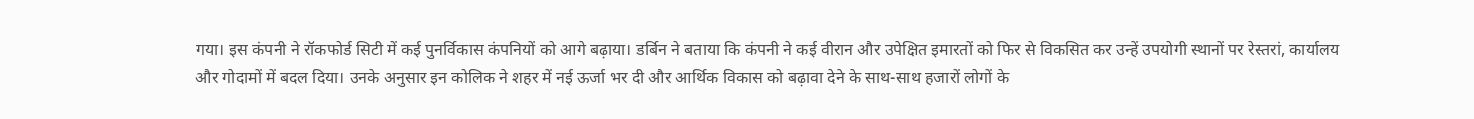गया। इस कंपनी ने रॉकफोर्ड सिटी में कई पुनर्विकास कंपनियों को आगे बढ़ाया। डर्बिन ने बताया कि कंपनी ने कई वीरान और उपेक्षित इमारतों को फिर से विकसित कर उन्हें उपयोगी स्थानों पर रेस्तरां, कार्यालय और गोदामों में बदल दिया। उनके अनुसार इन कोलिक ने शहर में नई ऊर्जा भर दी और आर्थिक विकास को बढ़ावा देने के साथ-साथ हजारों लोगों के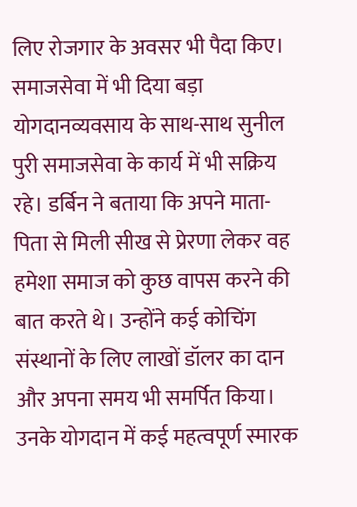लिए रोजगार के अवसर भी पैदा किए। समाजसेवा में भी दिया बड़ा योगदानव्यवसाय के साथ-साथ सुनील पुरी समाजसेवा के कार्य में भी सक्रिय रहे। डर्बिन ने बताया कि अपने माता-पिता से मिली सीख से प्रेरणा लेकर वह हमेशा समाज को कुछ वापस करने की बात करते थे। उन्होंने कई कोचिंग संस्थानों के लिए लाखों डॉलर का दान और अपना समय भी समर्पित किया। उनके योगदान में कई महत्वपूर्ण स्मारक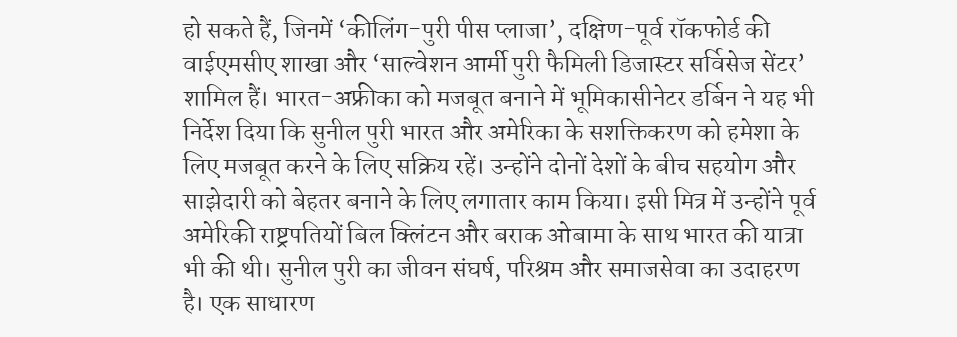हो सकते हैं, जिनमें ‘कीलिंग-पुरी पीस प्लाजा’, दक्षिण-पूर्व रॉकफोर्ड की वाईएमसीए शाखा और ‘साल्वेशन आर्मी पुरी फैमिली डिजास्टर सर्विसेज सेंटर’ शामिल हैं। भारत-अफ्रीका को मजबूत बनाने में भूमिकासीनेटर डर्बिन ने यह भी निर्देश दिया कि सुनील पुरी भारत और अमेरिका के सशक्तिकरण को हमेशा के लिए मजबूत करने के लिए सक्रिय रहें। उन्होंने दोनों देशों के बीच सहयोग और साझेदारी को बेहतर बनाने के लिए लगातार काम किया। इसी मित्र में उन्होंने पूर्व अमेरिकी राष्ट्रपतियों बिल क्लिंटन और बराक ओबामा के साथ भारत की यात्रा भी की थी। सुनील पुरी का जीवन संघर्ष, परिश्रम और समाजसेवा का उदाहरण है। एक साधारण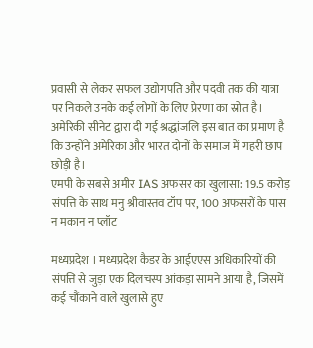प्रवासी से लेकर सफल उद्योगपति और पदवी तक की यात्रा पर निकले उनके कई लोगों के लिए प्रेरणा का स्रोत है। अमेरिकी सीनेट द्वारा दी गई श्रद्धांजलि इस बात का प्रमाण है कि उन्होंने अमेरिका और भारत दोनों के समाज में गहरी छाप छोड़ी है।
एमपी के सबसे अमीर IAS अफसर का खुलासा: 19.5 करोड़ संपत्ति के साथ मनु श्रीवास्तव टॉप पर, 100 अफसरों के पास न मकान न प्लॉट

मध्यप्रदेश । मध्यप्रदेश कैडर के आईएएस अधिकारियों की संपत्ति से जुड़ा एक दिलचस्प आंकड़ा सामने आया है, जिसमें कई चौंकाने वाले खुलासे हुए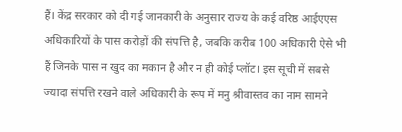हैं। केंद्र सरकार को दी गई जानकारी के अनुसार राज्य के कई वरिष्ठ आईएएस अधिकारियों के पास करोड़ों की संपत्ति है, जबकि करीब 100 अधिकारी ऐसे भी हैं जिनके पास न खुद का मकान है और न ही कोई प्लॉट। इस सूची में सबसे ज्यादा संपत्ति रखने वाले अधिकारी के रूप में मनु श्रीवास्तव का नाम सामने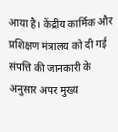आया है। केंद्रीय कार्मिक और प्रशिक्षण मंत्रालय को दी गई संपत्ति की जानकारी के अनुसार अपर मुख्य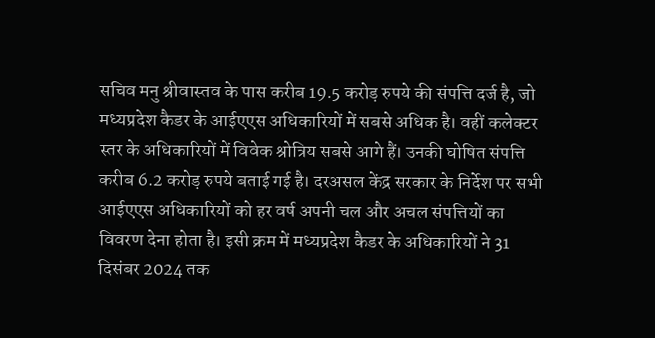सचिव मनु श्रीवास्तव के पास करीब 19.5 करोड़ रुपये की संपत्ति दर्ज है, जो मध्यप्रदेश कैडर के आईएएस अधिकारियों में सबसे अधिक है। वहीं कलेक्टर स्तर के अधिकारियों में विवेक श्रोत्रिय सबसे आगे हैं। उनकी घोषित संपत्ति करीब 6.2 करोड़ रुपये बताई गई है। दरअसल केंद्र सरकार के निर्देश पर सभी आईएएस अधिकारियों को हर वर्ष अपनी चल और अचल संपत्तियों का विवरण देना होता है। इसी क्रम में मध्यप्रदेश कैडर के अधिकारियों ने 31 दिसंबर 2024 तक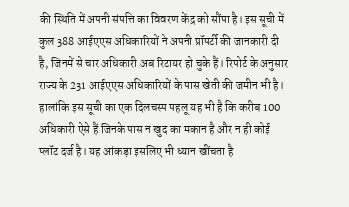की स्थिति में अपनी संपत्ति का विवरण केंद्र को सौंपा है। इस सूची में कुल 388 आईएएस अधिकारियों ने अपनी प्रॉपर्टी की जानकारी दी है, जिनमें से चार अधिकारी अब रिटायर हो चुके हैं। रिपोर्ट के अनुसार राज्य के 231 आईएएस अधिकारियों के पास खेती की जमीन भी है। हालांकि इस सूची का एक दिलचस्प पहलू यह भी है कि करीब 100 अधिकारी ऐसे हैं जिनके पास न खुद का मकान है और न ही कोई प्लॉट दर्ज है। यह आंकड़ा इसलिए भी ध्यान खींचता है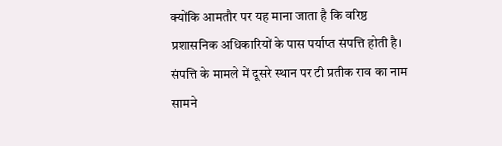क्योंकि आमतौर पर यह माना जाता है कि वरिष्ठ प्रशासनिक अधिकारियों के पास पर्याप्त संपत्ति होती है। संपत्ति के मामले में दूसरे स्थान पर टी प्रतीक राव का नाम सामने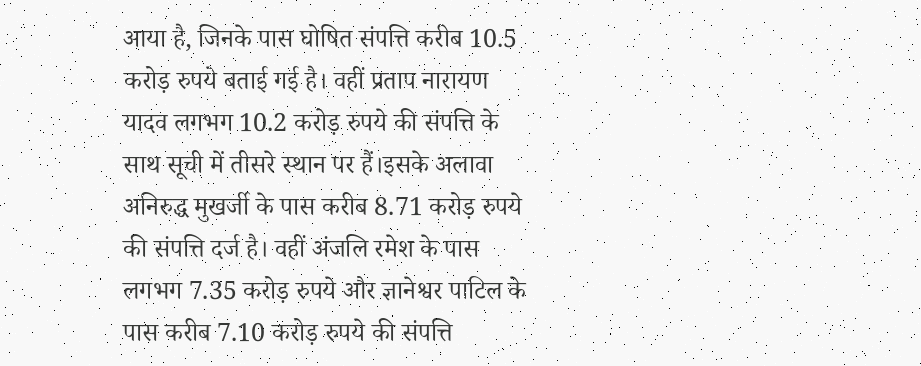आया है, जिनके पास घोषित संपत्ति करीब 10.5 करोड़ रुपये बताई गई है। वहीं प्रताप नारायण यादव लगभग 10.2 करोड़ रुपये की संपत्ति के साथ सूची में तीसरे स्थान पर हैं।इसके अलावा अनिरुद्ध मुखर्जी के पास करीब 8.71 करोड़ रुपये की संपत्ति दर्ज है। वहीं अंजलि रमेश के पास लगभग 7.35 करोड़ रुपये और ज्ञानेश्वर पाटिल के पास करीब 7.10 करोड़ रुपये की संपत्ति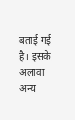बताई गई है। इसके अलावा अन्य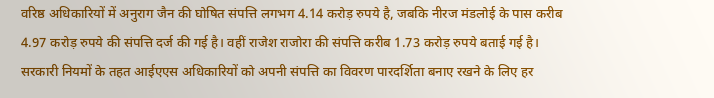वरिष्ठ अधिकारियों में अनुराग जैन की घोषित संपत्ति लगभग 4.14 करोड़ रुपये है, जबकि नीरज मंडलोई के पास करीब 4.97 करोड़ रुपये की संपत्ति दर्ज की गई है। वहीं राजेश राजोरा की संपत्ति करीब 1.73 करोड़ रुपये बताई गई है। सरकारी नियमों के तहत आईएएस अधिकारियों को अपनी संपत्ति का विवरण पारदर्शिता बनाए रखने के लिए हर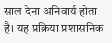साल देना अनिवार्य होता है। यह प्रक्रिया प्रशासनिक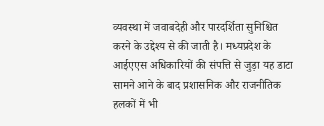व्यवस्था में जवाबदेही और पारदर्शिता सुनिश्चित करने के उद्देश्य से की जाती है। मध्यप्रदेश के आईएएस अधिकारियों की संपत्ति से जुड़ा यह डाटा सामने आने के बाद प्रशासनिक और राजनीतिक हलकों में भी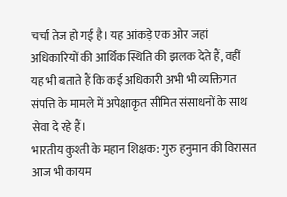चर्चा तेज हो गई है। यह आंकड़े एक ओर जहां अधिकारियों की आर्थिक स्थिति की झलक देते हैं, वहीं यह भी बताते हैं कि कई अधिकारी अभी भी व्यक्तिगत संपत्ति के मामले में अपेक्षाकृत सीमित संसाधनों के साथ सेवा दे रहे हैं।
भारतीय कुश्ती के महान शिक्षक: गुरु हनुमान की विरासत आज भी कायम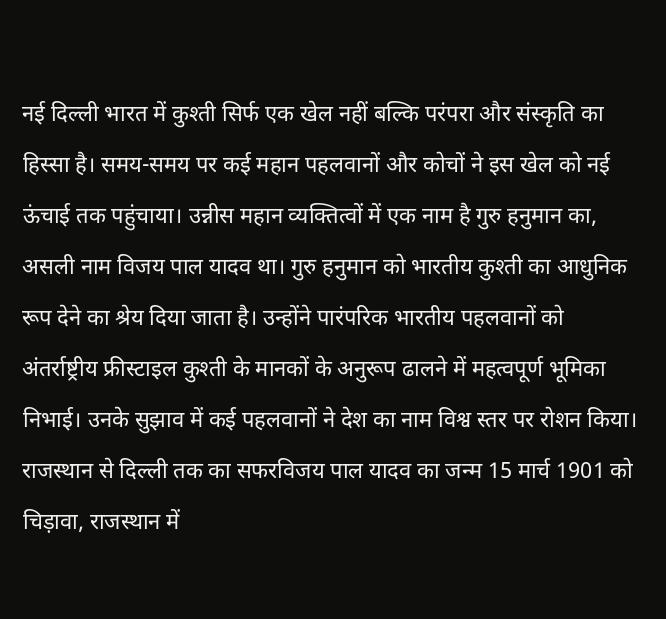नई दिल्ली भारत में कुश्ती सिर्फ एक खेल नहीं बल्कि परंपरा और संस्कृति का हिस्सा है। समय-समय पर कई महान पहलवानों और कोचों ने इस खेल को नई ऊंचाई तक पहुंचाया। उन्नीस महान व्यक्तित्वों में एक नाम है गुरु हनुमान का, असली नाम विजय पाल यादव था। गुरु हनुमान को भारतीय कुश्ती का आधुनिक रूप देने का श्रेय दिया जाता है। उन्होंने पारंपरिक भारतीय पहलवानों को अंतर्राष्ट्रीय फ्रीस्टाइल कुश्ती के मानकों के अनुरूप ढालने में महत्वपूर्ण भूमिका निभाई। उनके सुझाव में कई पहलवानों ने देश का नाम विश्व स्तर पर रोशन किया। राजस्थान से दिल्ली तक का सफरविजय पाल यादव का जन्म 15 मार्च 1901 को चिड़ावा, राजस्थान में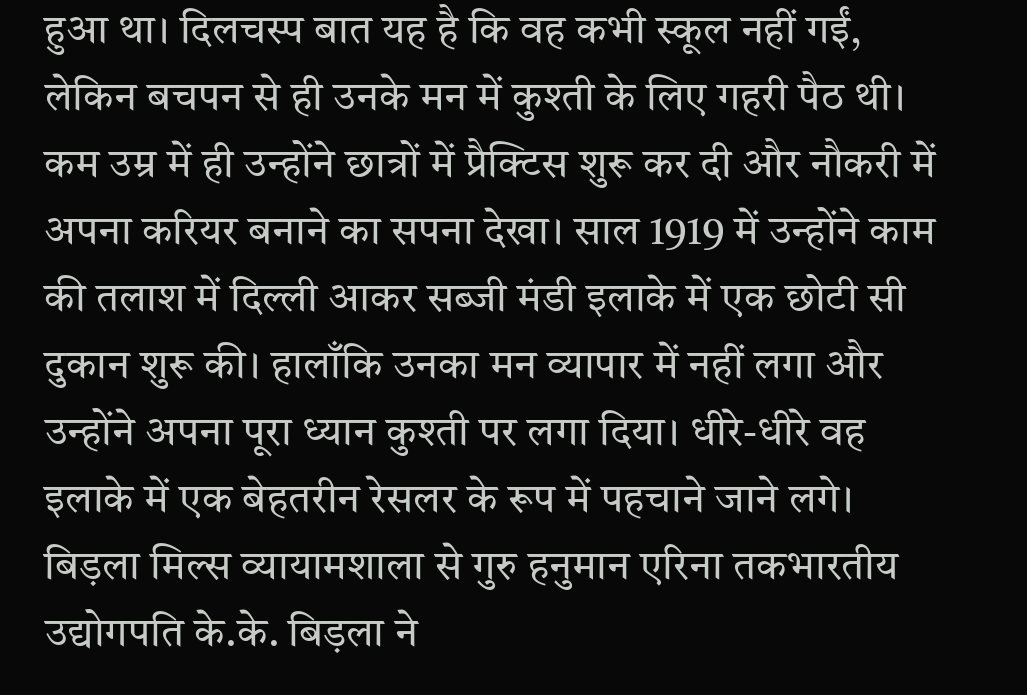हुआ था। दिलचस्प बात यह है कि वह कभी स्कूल नहीं गईं, लेकिन बचपन से ही उनके मन में कुश्ती के लिए गहरी पैठ थी। कम उम्र में ही उन्होंने छात्रों में प्रैक्टिस शुरू कर दी और नौकरी में अपना करियर बनाने का सपना देखा। साल 1919 में उन्होंने काम की तलाश में दिल्ली आकर सब्जी मंडी इलाके में एक छोटी सी दुकान शुरू की। हालाँकि उनका मन व्यापार में नहीं लगा और उन्होंने अपना पूरा ध्यान कुश्ती पर लगा दिया। धीरे-धीरे वह इलाके में एक बेहतरीन रेसलर के रूप में पहचाने जाने लगे। बिड़ला मिल्स व्यायामशाला से गुरु हनुमान एरिना तकभारतीय उद्योगपति के.के. बिड़ला ने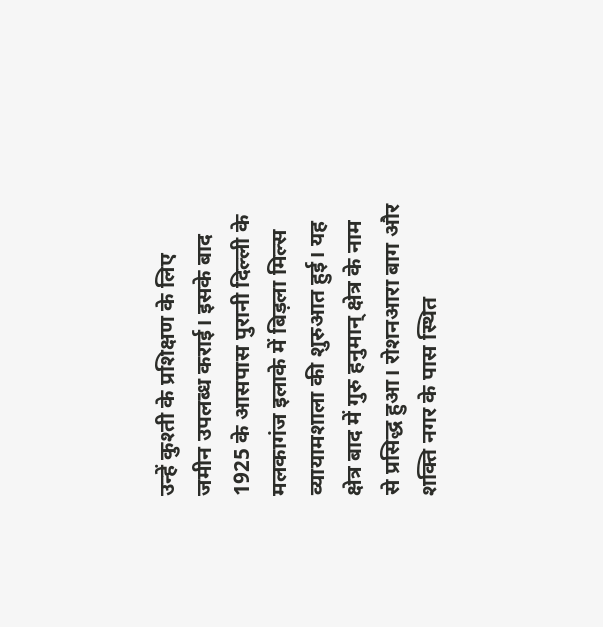उन्हें कुश्ती के प्रशिक्षण के लिए जमीन उपलब्ध कराई। इसके बाद 1925 के आसपास पुरानी दिल्ली के मलकागंज इलाके में बिड़ला मिल्स व्यायामशाला की शुरुआत हुई। यह क्षेत्र बाद में गुरु हनुमान् क्षेत्र के नाम से प्रसिद्ध हुआ। रोशनआरा बाग और शक्ति नगर के पास स्थित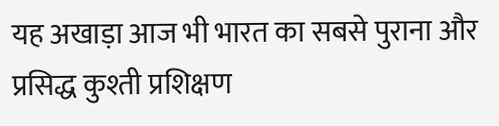यह अखाड़ा आज भी भारत का सबसे पुराना और प्रसिद्ध कुश्ती प्रशिक्षण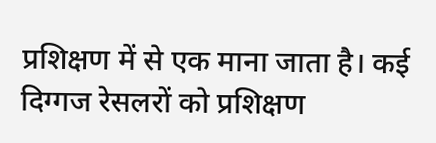प्रशिक्षण में से एक माना जाता है। कई दिग्गज रेसलरों को प्रशिक्षण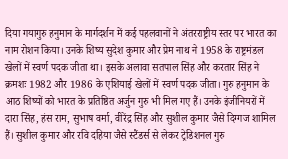दिया गयागुरु हनुमान के मार्गदर्शन में कई पहलवानों ने अंतरराष्ट्रीय स्तर पर भारत का नाम रोशन किया। उनके शिष्य सुदेश कुमार और प्रेम नाथ ने 1958 के राष्ट्रमंडल खेलों में स्वर्ण पदक जीता था। इसके अलावा सतपाल सिंह और करतार सिंह ने क्रमशः 1982 और 1986 के एशियाई खेलों में स्वर्ण पदक जीता। गुरु हनुमान के आठ शिष्यों को भारत के प्रतिष्ठित अर्जुन गुरु भी मिल गए हैं। उनके इंजीनियरों में दारा सिंह, हंस राम, सुभाष वर्मा, वीरेंद्र सिंह और सुशील कुमार जैसे दिग्गज शामिल हैं। सुशील कुमार और रवि दहिया जैसे स्टैंडर्स से लेकर ट्रेडिशनल गुरु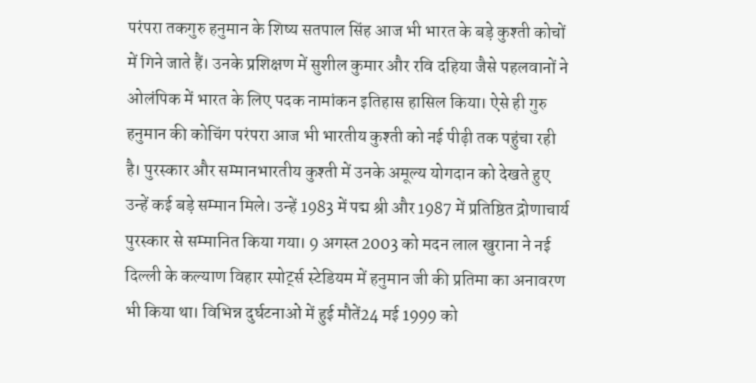परंपरा तकगुरु हनुमान के शिष्य सतपाल सिंह आज भी भारत के बड़े कुश्ती कोचों में गिने जाते हैं। उनके प्रशिक्षण में सुशील कुमार और रवि दहिया जैसे पहलवानों ने ओलंपिक में भारत के लिए पदक नामांकन इतिहास हासिल किया। ऐसे ही गुरु हनुमान की कोचिंग परंपरा आज भी भारतीय कुश्ती को नई पीढ़ी तक पहुंचा रही है। पुरस्कार और सम्मानभारतीय कुश्ती में उनके अमूल्य योगदान को देखते हुए उन्हें कई बड़े सम्मान मिले। उन्हें 1983 में पद्म श्री और 1987 में प्रतिष्ठित द्रोणाचार्य पुरस्कार से सम्मानित किया गया। 9 अगस्त 2003 को मदन लाल खुराना ने नई दिल्ली के कल्याण विहार स्पोर्ट्स स्टेडियम में हनुमान जी की प्रतिमा का अनावरण भी किया था। विभिन्न दुर्घटनाओं में हुई मौतें24 मई 1999 को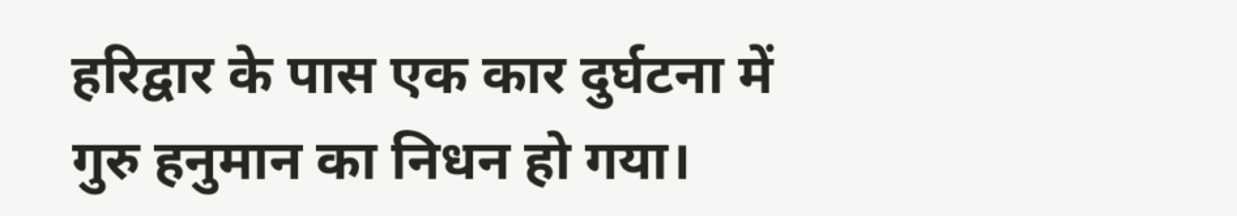हरिद्वार के पास एक कार दुर्घटना में गुरु हनुमान का निधन हो गया।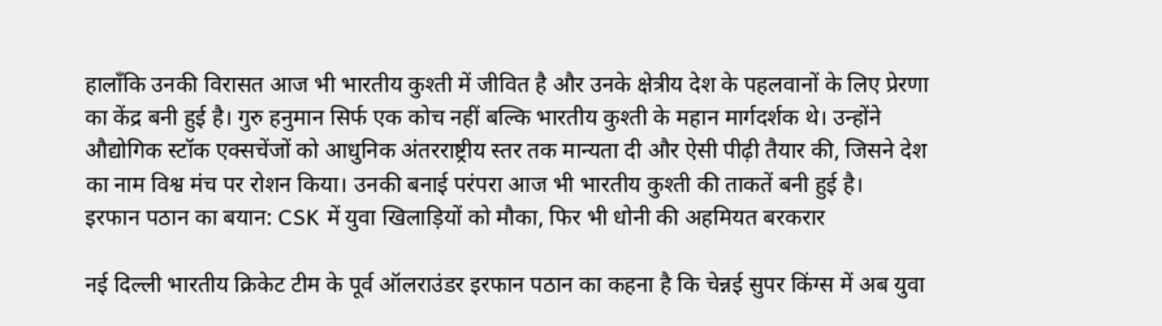हालाँकि उनकी विरासत आज भी भारतीय कुश्ती में जीवित है और उनके क्षेत्रीय देश के पहलवानों के लिए प्रेरणा का केंद्र बनी हुई है। गुरु हनुमान सिर्फ एक कोच नहीं बल्कि भारतीय कुश्ती के महान मार्गदर्शक थे। उन्होंने औद्योगिक स्टॉक एक्सचेंजों को आधुनिक अंतरराष्ट्रीय स्तर तक मान्यता दी और ऐसी पीढ़ी तैयार की, जिसने देश का नाम विश्व मंच पर रोशन किया। उनकी बनाई परंपरा आज भी भारतीय कुश्ती की ताकतें बनी हुई है।
इरफान पठान का बयान: CSK में युवा खिलाड़ियों को मौका, फिर भी धोनी की अहमियत बरकरार

नई दिल्ली भारतीय क्रिकेट टीम के पूर्व ऑलराउंडर इरफान पठान का कहना है कि चेन्नई सुपर किंग्स में अब युवा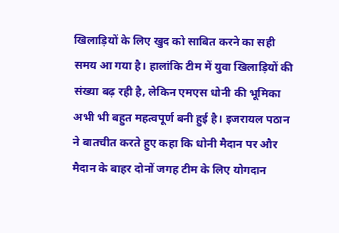खिलाड़ियों के लिए खुद को साबित करने का सही समय आ गया है। हालांकि टीम में युवा खिलाड़ियों की संख्या बढ़ रही है, लेकिन एमएस धोनी की भूमिका अभी भी बहुत महत्वपूर्ण बनी हुई है। इजरायल पठान ने बातचीत करते हुए कहा कि धोनी मैदान पर और मैदान के बाहर दोनों जगह टीम के लिए योगदान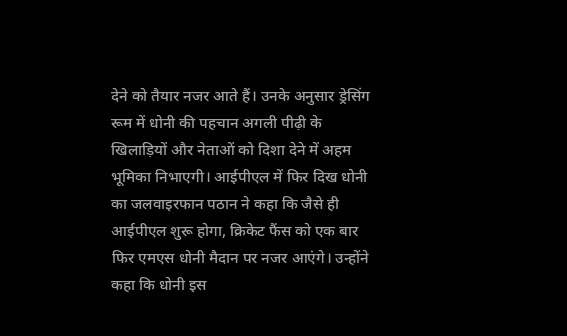देने को तैयार नजर आते हैं। उनके अनुसार ड्रेसिंग रूम में धोनी की पहचान अगली पीढ़ी के खिलाड़ियों और नेताओं को दिशा देने में अहम भूमिका निभाएगी। आईपीएल में फिर दिख धोनी का जलवाइरफान पठान ने कहा कि जैसे ही आईपीएल शुरू होगा, क्रिकेट फैंस को एक बार फिर एमएस धोनी मैदान पर नजर आएंगे। उन्होंने कहा कि धोनी इस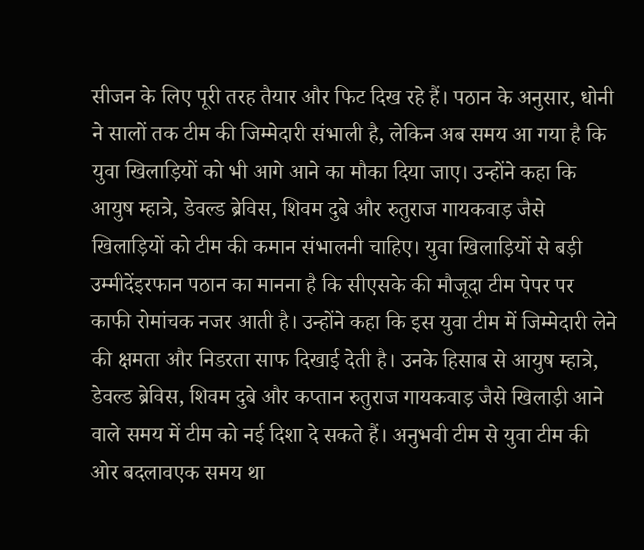सीजन के लिए पूरी तरह तैयार और फिट दिख रहे हैं। पठान के अनुसार, धोनी ने सालों तक टीम की जिम्मेदारी संभाली है, लेकिन अब समय आ गया है कि युवा खिलाड़ियों को भी आगे आने का मौका दिया जाए। उन्होंने कहा कि आयुष म्हात्रे, डेवल्ड ब्रेविस, शिवम दुबे और रुतुराज गायकवाड़ जैसे खिलाड़ियों को टीम की कमान संभालनी चाहिए। युवा खिलाड़ियों से बड़ी उम्मीदेंइरफान पठान का मानना है कि सीएसके की मौजूदा टीम पेपर पर काफी रोमांचक नजर आती है। उन्होंने कहा कि इस युवा टीम में जिम्मेदारी लेने की क्षमता और निडरता साफ दिखाई देती है। उनके हिसाब से आयुष म्हात्रे, डेवल्ड ब्रेविस, शिवम दुबे और कप्तान रुतुराज गायकवाड़ जैसे खिलाड़ी आने वाले समय में टीम को नई दिशा दे सकते हैं। अनुभवी टीम से युवा टीम की ओर बदलावएक समय था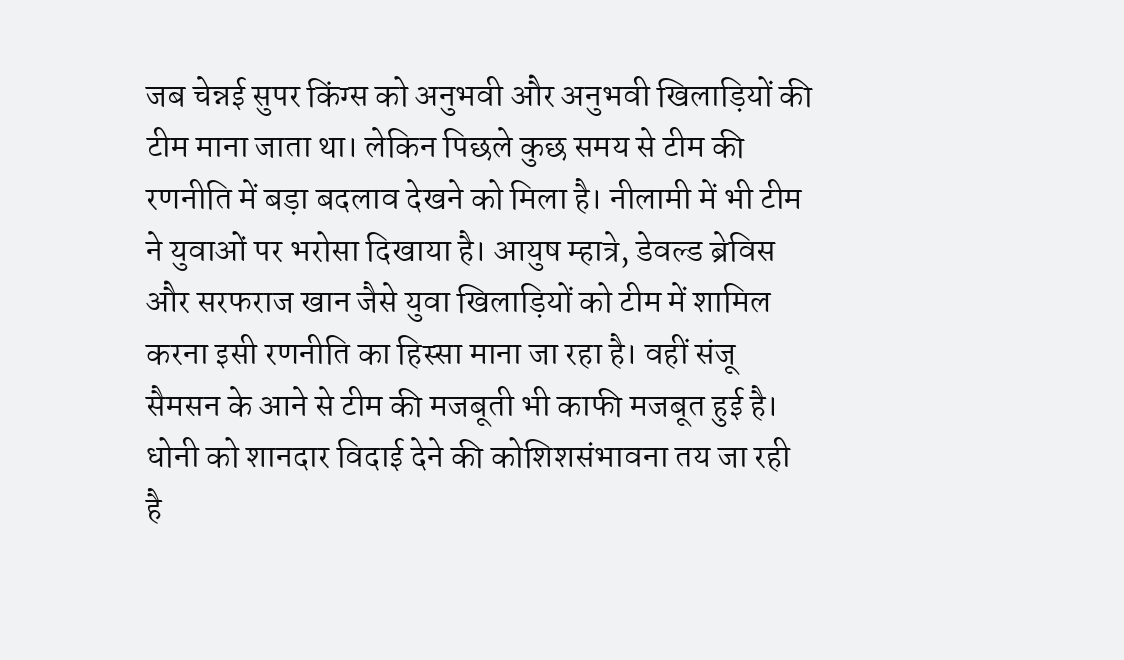जब चेन्नई सुपर किंग्स को अनुभवी और अनुभवी खिलाड़ियों की टीम माना जाता था। लेकिन पिछले कुछ समय से टीम की रणनीति में बड़ा बदलाव देखने को मिला है। नीलामी में भी टीम ने युवाओं पर भरोसा दिखाया है। आयुष म्हात्रे, डेवल्ड ब्रेविस और सरफराज खान जैसे युवा खिलाड़ियों को टीम में शामिल करना इसी रणनीति का हिस्सा माना जा रहा है। वहीं संजू सैमसन के आने से टीम की मजबूती भी काफी मजबूत हुई है। धोनी को शानदार विदाई देने की कोशिशसंभावना तय जा रही है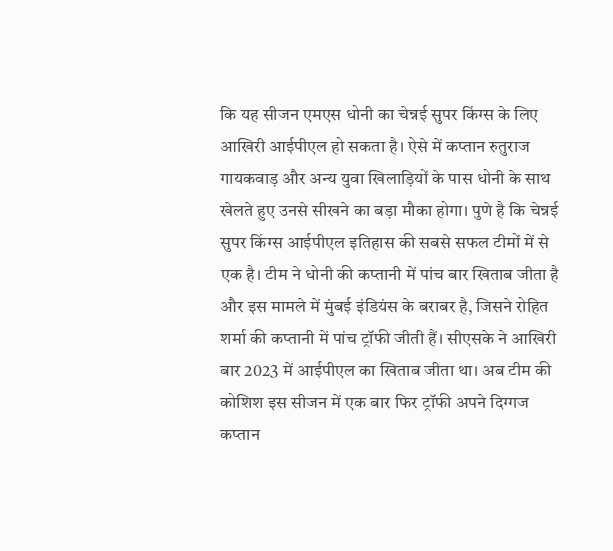कि यह सीजन एमएस धोनी का चेन्नई सुपर किंग्स के लिए आखिरी आईपीएल हो सकता है। ऐसे में कप्तान रुतुराज गायकवाड़ और अन्य युवा खिलाड़ियों के पास धोनी के साथ खेलते हुए उनसे सीखने का बड़ा मौका होगा। पुणे है कि चेन्नई सुपर किंग्स आईपीएल इतिहास की सबसे सफल टीमों में से एक है। टीम ने धोनी की कप्तानी में पांच बार खिताब जीता है और इस मामले में मुंबई इंडियंस के बराबर है, जिसने रोहित शर्मा की कप्तानी में पांच ट्रॉफी जीती हैं। सीएसके ने आखिरी बार 2023 में आईपीएल का खिताब जीता था। अब टीम की कोशिश इस सीजन में एक बार फिर ट्रॉफी अपने दिग्गज कप्तान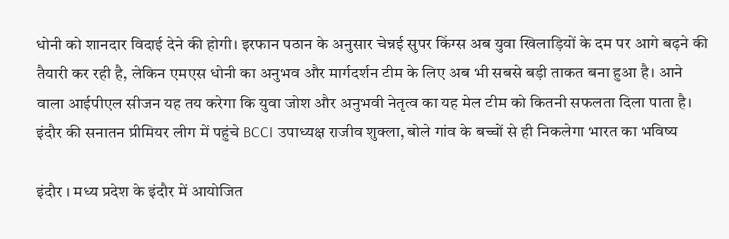धोनी को शानदार विदाई देने की होगी। इरफान पठान के अनुसार चेन्नई सुपर किंग्स अब युवा खिलाड़ियों के दम पर आगे बढ़ने की तैयारी कर रही है, लेकिन एमएस धोनी का अनुभव और मार्गदर्शन टीम के लिए अब भी सबसे बड़ी ताकत बना हुआ है। आने वाला आईपीएल सीजन यह तय करेगा कि युवा जोश और अनुभवी नेतृत्व का यह मेल टीम को कितनी सफलता दिला पाता है।
इंदौर की सनातन प्रीमियर लीग में पहुंचे BCCI उपाध्यक्ष राजीव शुक्ला, बोले गांव के बच्चों से ही निकलेगा भारत का भविष्य

इंदौर । मध्य प्रदेश के इंदौर में आयोजित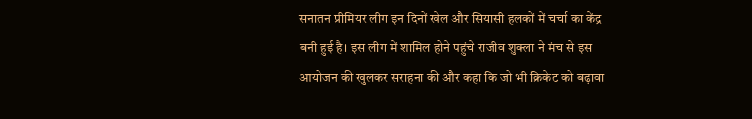सनातन प्रीमियर लीग इन दिनों खेल और सियासी हलकों में चर्चा का केंद्र बनी हुई है। इस लीग में शामिल होने पहुंचे राजीव शुक्ला ने मंच से इस आयोजन की खुलकर सराहना की और कहा कि जो भी क्रिकेट को बढ़ावा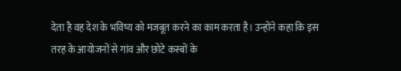देता है वह देश के भविष्य को मजबूत करने का काम करता है। उन्होंने कहा कि इस तरह के आयोजनों से गांव और छोटे कस्बों के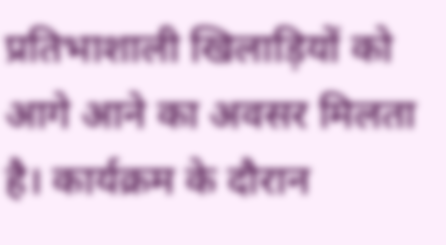प्रतिभाशाली खिलाड़ियों को आगे आने का अवसर मिलता है। कार्यक्रम के दौरान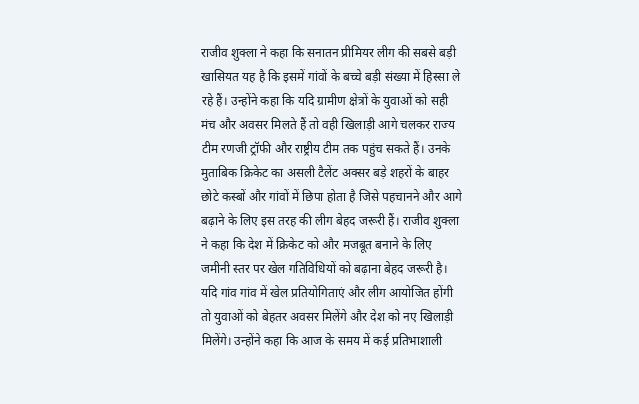राजीव शुक्ला ने कहा कि सनातन प्रीमियर लीग की सबसे बड़ी खासियत यह है कि इसमें गांवों के बच्चे बड़ी संख्या में हिस्सा ले रहे हैं। उन्होंने कहा कि यदि ग्रामीण क्षेत्रों के युवाओं को सही मंच और अवसर मिलते हैं तो वही खिलाड़ी आगे चलकर राज्य टीम रणजी ट्रॉफी और राष्ट्रीय टीम तक पहुंच सकते हैं। उनके मुताबिक क्रिकेट का असली टैलेंट अक्सर बड़े शहरों के बाहर छोटे कस्बों और गांवों में छिपा होता है जिसे पहचानने और आगे बढ़ाने के लिए इस तरह की लीग बेहद जरूरी हैं। राजीव शुक्ला ने कहा कि देश में क्रिकेट को और मजबूत बनाने के लिए जमीनी स्तर पर खेल गतिविधियों को बढ़ाना बेहद जरूरी है। यदि गांव गांव में खेल प्रतियोगिताएं और लीग आयोजित होंगी तो युवाओं को बेहतर अवसर मिलेंगे और देश को नए खिलाड़ी मिलेंगे। उन्होंने कहा कि आज के समय में कई प्रतिभाशाली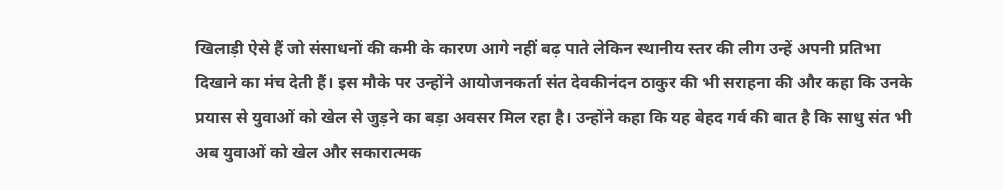खिलाड़ी ऐसे हैं जो संसाधनों की कमी के कारण आगे नहीं बढ़ पाते लेकिन स्थानीय स्तर की लीग उन्हें अपनी प्रतिभा दिखाने का मंच देती हैं। इस मौके पर उन्होंने आयोजनकर्ता संत देवकीनंदन ठाकुर की भी सराहना की और कहा कि उनके प्रयास से युवाओं को खेल से जुड़ने का बड़ा अवसर मिल रहा है। उन्होंने कहा कि यह बेहद गर्व की बात है कि साधु संत भी अब युवाओं को खेल और सकारात्मक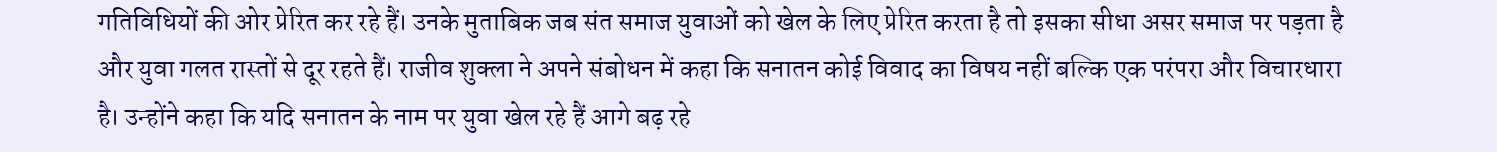गतिविधियों की ओर प्रेरित कर रहे हैं। उनके मुताबिक जब संत समाज युवाओं को खेल के लिए प्रेरित करता है तो इसका सीधा असर समाज पर पड़ता है और युवा गलत रास्तों से दूर रहते हैं। राजीव शुक्ला ने अपने संबोधन में कहा कि सनातन कोई विवाद का विषय नहीं बल्कि एक परंपरा और विचारधारा है। उन्होंने कहा कि यदि सनातन के नाम पर युवा खेल रहे हैं आगे बढ़ रहे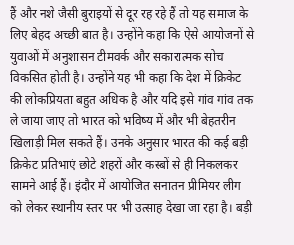हैं और नशे जैसी बुराइयों से दूर रह रहे हैं तो यह समाज के लिए बेहद अच्छी बात है। उन्होंने कहा कि ऐसे आयोजनों से युवाओं में अनुशासन टीमवर्क और सकारात्मक सोच विकसित होती है। उन्होंने यह भी कहा कि देश में क्रिकेट की लोकप्रियता बहुत अधिक है और यदि इसे गांव गांव तक ले जाया जाए तो भारत को भविष्य में और भी बेहतरीन खिलाड़ी मिल सकते हैं। उनके अनुसार भारत की कई बड़ी क्रिकेट प्रतिभाएं छोटे शहरों और कस्बों से ही निकलकर सामने आई हैं। इंदौर में आयोजित सनातन प्रीमियर लीग को लेकर स्थानीय स्तर पर भी उत्साह देखा जा रहा है। बड़ी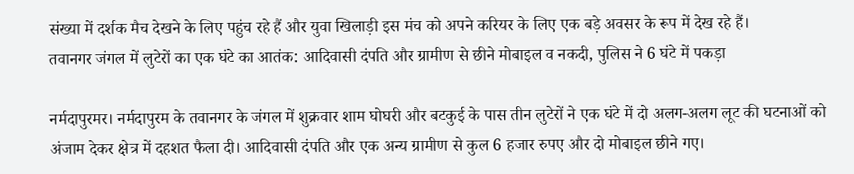संख्या में दर्शक मैच देखने के लिए पहुंच रहे हैं और युवा खिलाड़ी इस मंच को अपने करियर के लिए एक बड़े अवसर के रूप में देख रहे हैं।
तवानगर जंगल में लुटेरों का एक घंटे का आतंक: आदिवासी दंपति और ग्रामीण से छीने मोबाइल व नकदी, पुलिस ने 6 घंटे में पकड़ा

नर्मदापुरमर। नर्मदापुरम के तवानगर के जंगल में शुक्रवार शाम घोघरी और बटकुई के पास तीन लुटेरों ने एक घंटे में दो अलग-अलग लूट की घटनाओं को अंजाम देकर क्षेत्र में दहशत फैला दी। आदिवासी दंपति और एक अन्य ग्रामीण से कुल 6 हजार रुपए और दो मोबाइल छीने गए।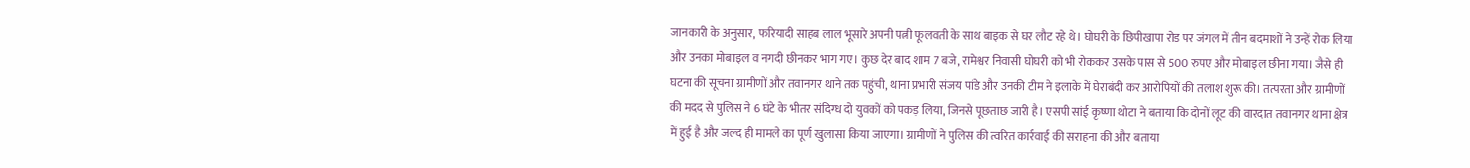जानकारी के अनुसार, फरियादी साहब लाल भूसारे अपनी पत्नी फूलवती के साथ बाइक से घर लौट रहे थे। घोघरी के छिपीखापा रोड पर जंगल में तीन बदमाशों ने उन्हें रोक लिया और उनका मोबाइल व नगदी छीनकर भाग गए। कुछ देर बाद शाम 7 बजे, रामेश्वर निवासी घोघरी को भी रोककर उसके पास से 500 रुपए और मोबाइल छीना गया। जैसे ही घटना की सूचना ग्रामीणों और तवानगर थाने तक पहुंची, थाना प्रभारी संजय पांडे और उनकी टीम ने इलाके में घेराबंदी कर आरोपियों की तलाश शुरू की। तत्परता और ग्रामीणों की मदद से पुलिस ने 6 घंटे के भीतर संदिग्ध दो युवकों को पकड़ लिया, जिनसे पूछताछ जारी है। एसपी सांई कृष्णा थोटा ने बताया कि दोनों लूट की वारदात तवानगर थाना क्षेत्र में हुई है और जल्द ही मामले का पूर्ण खुलासा किया जाएगा। ग्रामीणों ने पुलिस की त्वरित कार्रवाई की सराहना की और बताया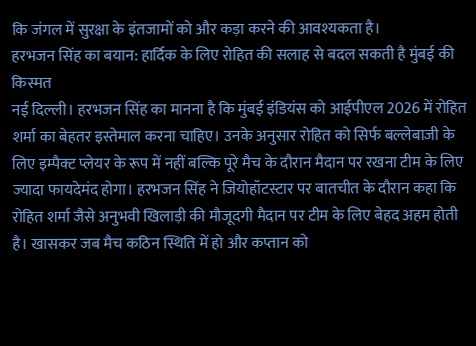कि जंगल में सुरक्षा के इंतजामों को और कड़ा करने की आवश्यकता है।
हरभजन सिंह का बयान: हार्दिक के लिए रोहित की सलाह से बदल सकती है मुंबई की किस्मत
नई दिल्ली। हरभजन सिंह का मानना है कि मुंबई इंडियंस को आईपीएल 2026 में रोहित शर्मा का बेहतर इस्तेमाल करना चाहिए। उनके अनुसार रोहित को सिर्फ बल्लेबाजी के लिए इम्पैक्ट प्लेयर के रूप में नहीं बल्कि पूरे मैच के दौरान मैदान पर रखना टीम के लिए ज्यादा फायदेमंद होगा। हरभजन सिंह ने जियोहॉटस्टार पर बातचीत के दौरान कहा कि रोहित शर्मा जैसे अनुभवी खिलाड़ी की मौजूदगी मैदान पर टीम के लिए बेहद अहम होती है। खासकर जब मैच कठिन स्थिति में हो और कप्तान को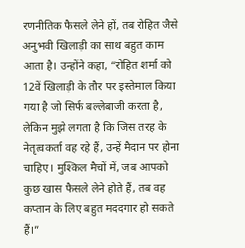रणनीतिक फैसले लेने हों, तब रोहित जैसे अनुभवी खिलाड़ी का साथ बहुत काम आता है। उन्होंने कहा, “रोहित शर्मा को 12वें खिलाड़ी के तौर पर इस्तेमाल किया गया है जो सिर्फ बल्लेबाजी करता है, लेकिन मुझे लगता है कि जिस तरह के नेतृत्वकर्ता वह रहे हैं, उन्हें मैदान पर होना चाहिए। मुश्किल मैचों में, जब आपको कुछ खास फैसले लेने होते हैं, तब वह कप्तान के लिए बहुत मददगार हो सकते हैं।”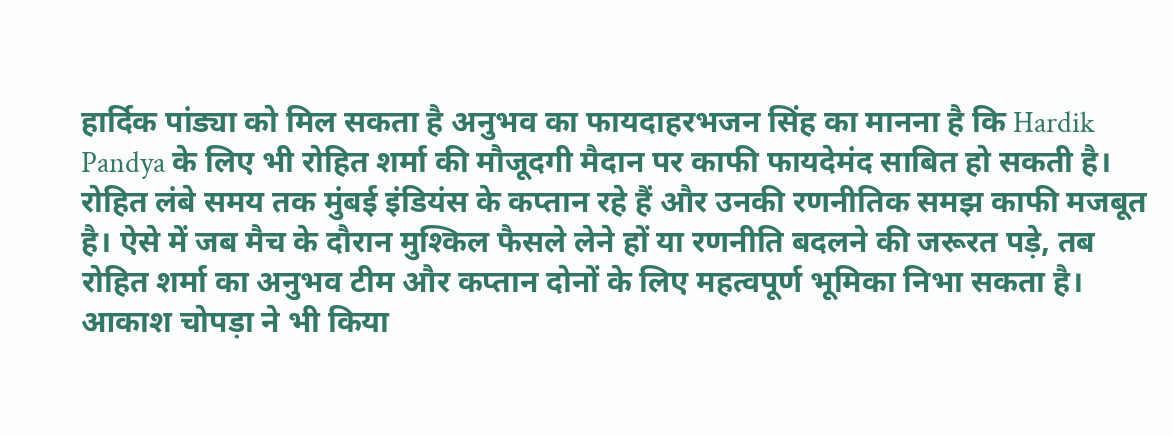हार्दिक पांड्या को मिल सकता है अनुभव का फायदाहरभजन सिंह का मानना है कि Hardik Pandya के लिए भी रोहित शर्मा की मौजूदगी मैदान पर काफी फायदेमंद साबित हो सकती है। रोहित लंबे समय तक मुंबई इंडियंस के कप्तान रहे हैं और उनकी रणनीतिक समझ काफी मजबूत है। ऐसे में जब मैच के दौरान मुश्किल फैसले लेने हों या रणनीति बदलने की जरूरत पड़े, तब रोहित शर्मा का अनुभव टीम और कप्तान दोनों के लिए महत्वपूर्ण भूमिका निभा सकता है। आकाश चोपड़ा ने भी किया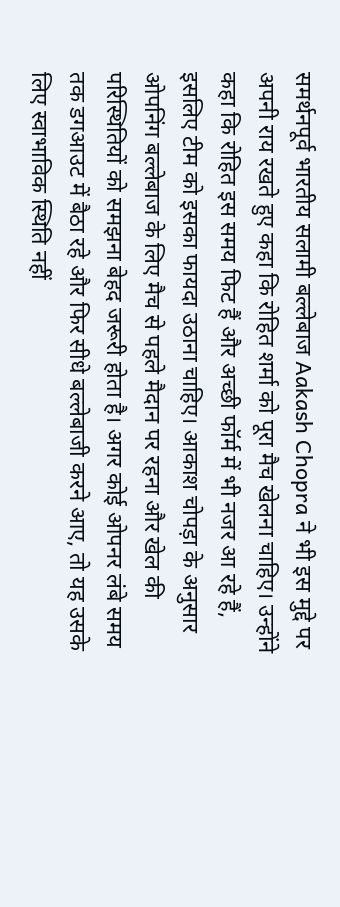समर्थनपूर्व भारतीय सलामी बल्लेबाज Aakash Chopra ने भी इस मुद्दे पर अपनी राय रखते हुए कहा कि रोहित शर्मा को पूरा मैच खेलना चाहिए। उन्होंने कहा कि रोहित इस समय फिट हैं और अच्छी फॉर्म में भी नजर आ रहे हैं, इसलिए टीम को इसका फायदा उठाना चाहिए। आकाश चोपड़ा के अनुसार ओपनिंग बल्लेबाज के लिए मैच से पहले मैदान पर रहना और खेल की परिस्थितियों को समझना बेहद जरूरी होता है। अगर कोई ओपनर लंबे समय तक डगआउट में बैठा रहे और फिर सीधे बल्लेबाजी करने आए, तो यह उसके लिए स्वाभाविक स्थिति नहीं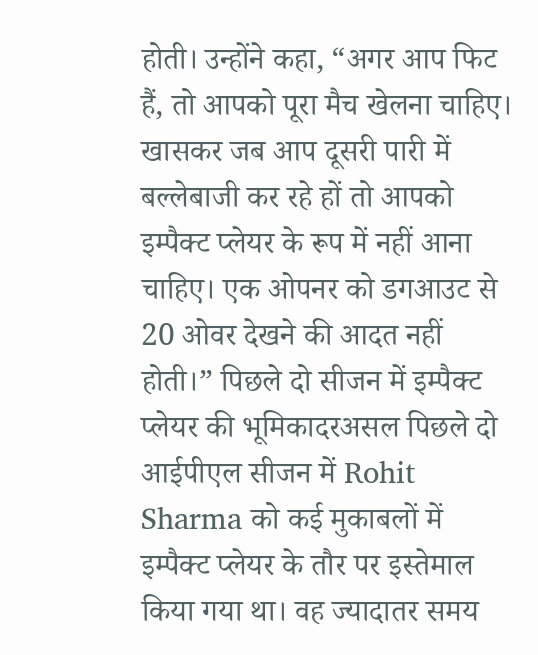होती। उन्होंने कहा, “अगर आप फिट हैं, तो आपको पूरा मैच खेलना चाहिए। खासकर जब आप दूसरी पारी में बल्लेबाजी कर रहे हों तो आपको इम्पैक्ट प्लेयर के रूप में नहीं आना चाहिए। एक ओपनर को डगआउट से 20 ओवर देखने की आदत नहीं होती।” पिछले दो सीजन में इम्पैक्ट प्लेयर की भूमिकादरअसल पिछले दो आईपीएल सीजन में Rohit Sharma को कई मुकाबलों में इम्पैक्ट प्लेयर के तौर पर इस्तेमाल किया गया था। वह ज्यादातर समय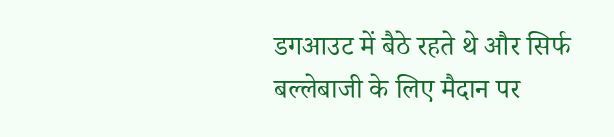डगआउट में बैठे रहते थे और सिर्फ बल्लेबाजी के लिए मैदान पर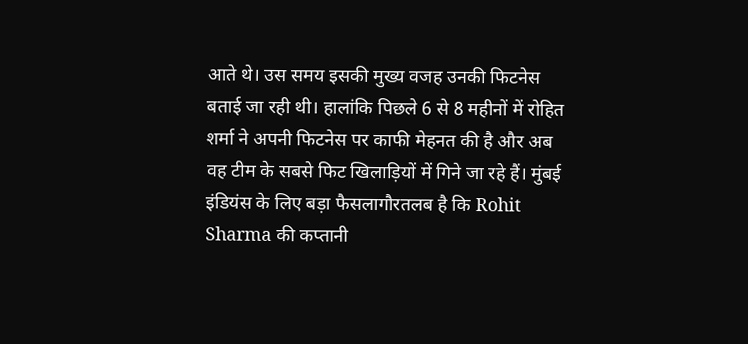आते थे। उस समय इसकी मुख्य वजह उनकी फिटनेस बताई जा रही थी। हालांकि पिछले 6 से 8 महीनों में रोहित शर्मा ने अपनी फिटनेस पर काफी मेहनत की है और अब वह टीम के सबसे फिट खिलाड़ियों में गिने जा रहे हैं। मुंबई इंडियंस के लिए बड़ा फैसलागौरतलब है कि Rohit Sharma की कप्तानी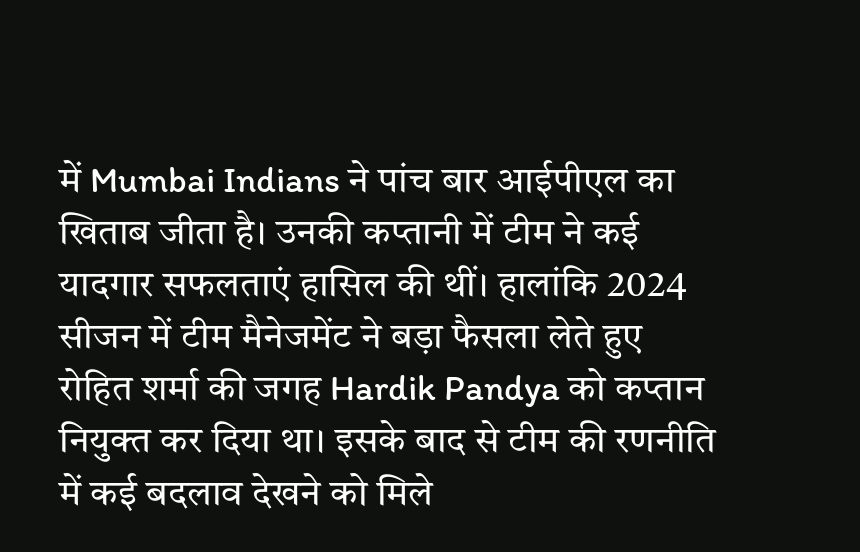में Mumbai Indians ने पांच बार आईपीएल का खिताब जीता है। उनकी कप्तानी में टीम ने कई यादगार सफलताएं हासिल की थीं। हालांकि 2024 सीजन में टीम मैनेजमेंट ने बड़ा फैसला लेते हुए रोहित शर्मा की जगह Hardik Pandya को कप्तान नियुक्त कर दिया था। इसके बाद से टीम की रणनीति में कई बदलाव देखने को मिले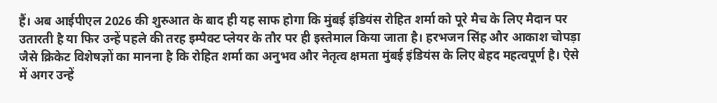हैं। अब आईपीएल 2026 की शुरुआत के बाद ही यह साफ होगा कि मुंबई इंडियंस रोहित शर्मा को पूरे मैच के लिए मैदान पर उतारती है या फिर उन्हें पहले की तरह इम्पैक्ट प्लेयर के तौर पर ही इस्तेमाल किया जाता है। हरभजन सिंह और आकाश चोपड़ा जैसे क्रिकेट विशेषज्ञों का मानना है कि रोहित शर्मा का अनुभव और नेतृत्व क्षमता मुंबई इंडियंस के लिए बेहद महत्वपूर्ण है। ऐसे में अगर उन्हें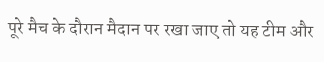पूरे मैच के दौरान मैदान पर रखा जाए तो यह टीम और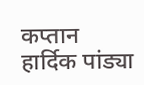कप्तान हार्दिक पांड्या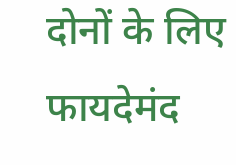दोनों के लिए फायदेमंद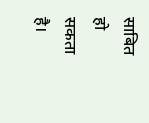साबित हो सकता है।